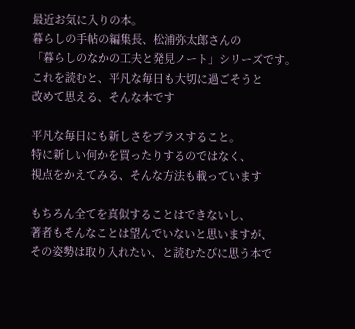最近お気に入りの本。
暮らしの手帖の編集長、松浦弥太郎さんの
「暮らしのなかの工夫と発見ノート」シリーズです。
これを読むと、平凡な毎日も大切に過ごそうと
改めて思える、そんな本です

平凡な毎日にも新しさをプラスすること。
特に新しい何かを買ったりするのではなく、
視点をかえてみる、そんな方法も載っています

もちろん全てを真似することはできないし、
著者もそんなことは望んでいないと思いますが、
その姿勢は取り入れたい、と読むたびに思う本で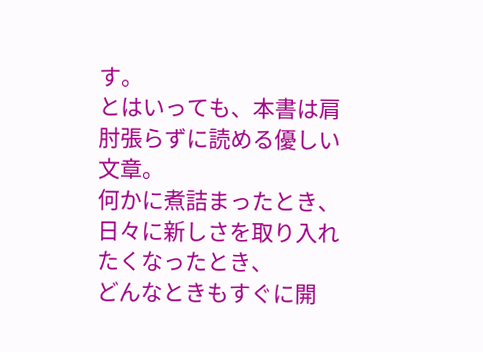す。
とはいっても、本書は肩肘張らずに読める優しい文章。
何かに煮詰まったとき、
日々に新しさを取り入れたくなったとき、
どんなときもすぐに開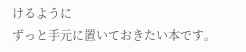けるように
ずっと手元に置いておきたい本です。